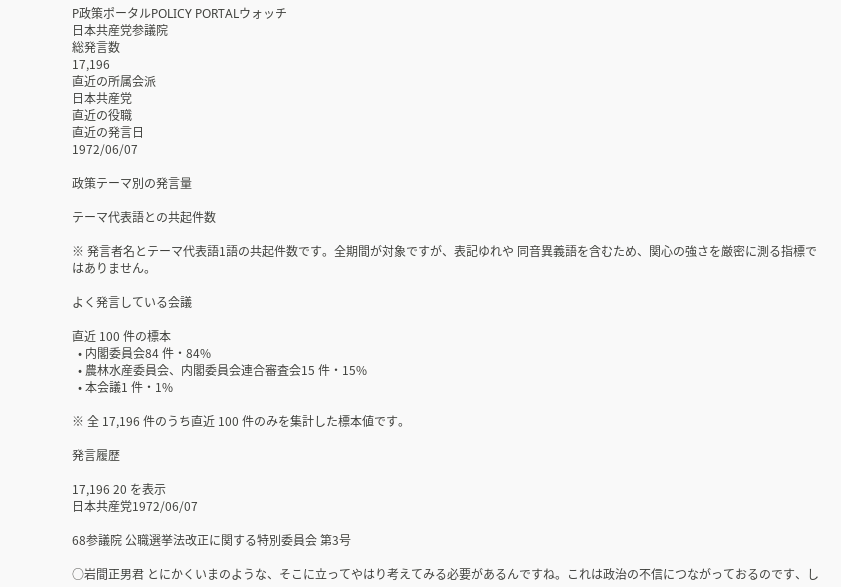P政策ポータルPOLICY PORTALウォッチ
日本共産党参議院
総発言数
17,196
直近の所属会派
日本共産党
直近の役職
直近の発言日
1972/06/07

政策テーマ別の発言量

テーマ代表語との共起件数

※ 発言者名とテーマ代表語1語の共起件数です。全期間が対象ですが、表記ゆれや 同音異義語を含むため、関心の強さを厳密に測る指標ではありません。

よく発言している会議

直近 100 件の標本
  • 内閣委員会84 件・84%
  • 農林水産委員会、内閣委員会連合審査会15 件・15%
  • 本会議1 件・1%

※ 全 17,196 件のうち直近 100 件のみを集計した標本値です。

発言履歴

17,196 20 を表示
日本共産党1972/06/07

68参議院 公職選挙法改正に関する特別委員会 第3号

○岩間正男君 とにかくいまのような、そこに立ってやはり考えてみる必要があるんですね。これは政治の不信につながっておるのです、し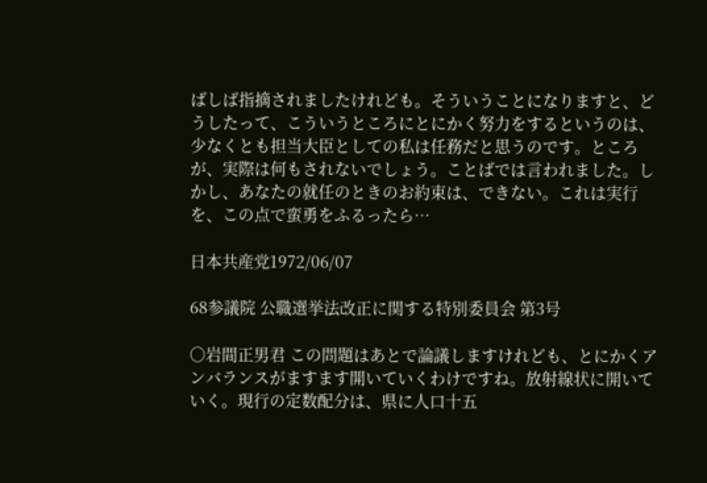ばしば指摘されましたけれども。そういうことになりますと、どうしたって、こういうところにとにかく努力をするというのは、少なくとも担当大臣としての私は任務だと思うのです。ところが、実際は何もされないでしょう。ことばでは言われました。しかし、あなたの就任のときのお約束は、できない。これは実行を、この点で蛮勇をふるったら…

日本共産党1972/06/07

68参議院 公職選挙法改正に関する特別委員会 第3号

○岩間正男君 この問題はあとで論議しますけれども、とにかくアンバランスがますます開いていくわけですね。放射線状に開いていく。現行の定数配分は、県に人口十五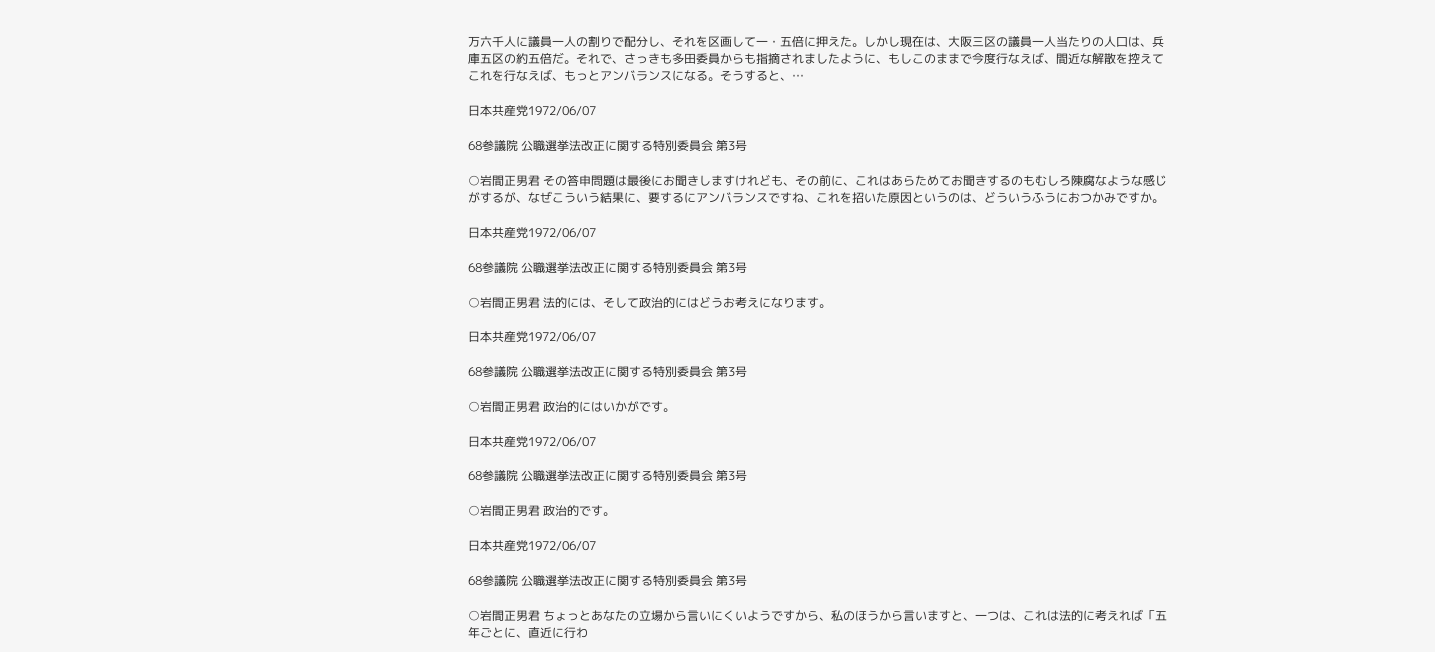万六千人に議員一人の割りで配分し、それを区画して一・五倍に押えた。しかし現在は、大阪三区の議員一人当たりの人口は、兵庫五区の約五倍だ。それで、さっきも多田委員からも指摘されましたように、もしこのままで今度行なえば、間近な解散を控えてこれを行なえば、もっとアンバランスになる。そうすると、…

日本共産党1972/06/07

68参議院 公職選挙法改正に関する特別委員会 第3号

○岩間正男君 その答申問題は最後にお聞きしますけれども、その前に、これはあらためてお聞きするのもむしろ陳腐なような感じがするが、なぜこういう結果に、要するにアンバランスですね、これを招いた原因というのは、どういうふうにおつかみですか。

日本共産党1972/06/07

68参議院 公職選挙法改正に関する特別委員会 第3号

○岩間正男君 法的には、そして政治的にはどうお考えになります。

日本共産党1972/06/07

68参議院 公職選挙法改正に関する特別委員会 第3号

○岩間正男君 政治的にはいかがです。

日本共産党1972/06/07

68参議院 公職選挙法改正に関する特別委員会 第3号

○岩間正男君 政治的です。

日本共産党1972/06/07

68参議院 公職選挙法改正に関する特別委員会 第3号

○岩間正男君 ちょっとあなたの立場から言いにくいようですから、私のほうから言いますと、一つは、これは法的に考えれば「五年ごとに、直近に行わ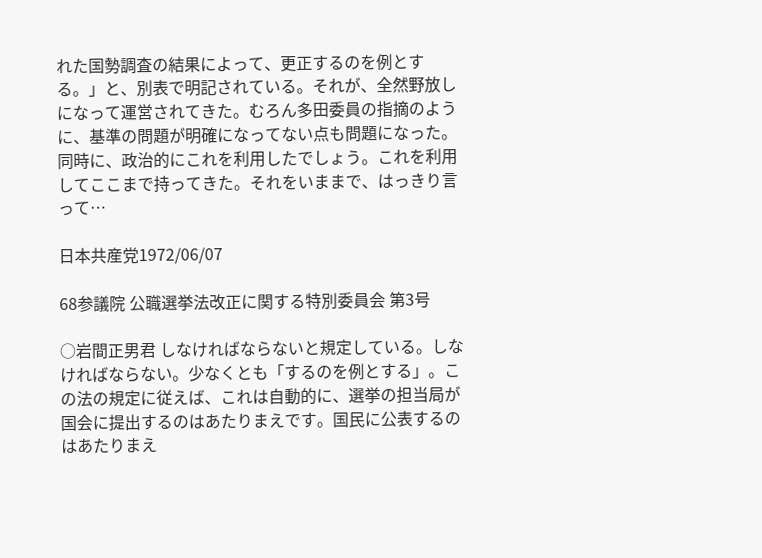れた国勢調査の結果によって、更正するのを例とする。」と、別表で明記されている。それが、全然野放しになって運営されてきた。むろん多田委員の指摘のように、基準の問題が明確になってない点も問題になった。 同時に、政治的にこれを利用したでしょう。これを利用してここまで持ってきた。それをいままで、はっきり言って…

日本共産党1972/06/07

68参議院 公職選挙法改正に関する特別委員会 第3号

○岩間正男君 しなければならないと規定している。しなければならない。少なくとも「するのを例とする」。この法の規定に従えば、これは自動的に、選挙の担当局が国会に提出するのはあたりまえです。国民に公表するのはあたりまえ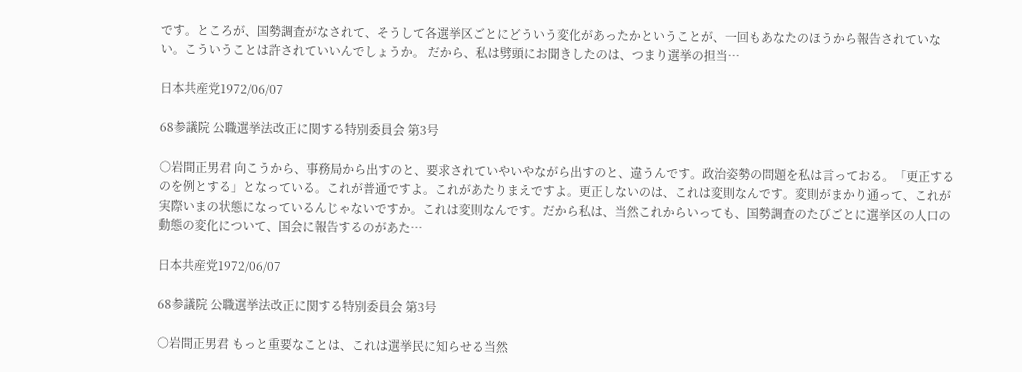です。ところが、国勢調査がなされて、そうして各選挙区ごとにどういう変化があったかということが、一回もあなたのほうから報告されていない。こういうことは許されていいんでしょうか。 だから、私は劈頭にお聞きしたのは、つまり選挙の担当…

日本共産党1972/06/07

68参議院 公職選挙法改正に関する特別委員会 第3号

○岩間正男君 向こうから、事務局から出すのと、要求されていやいやながら出すのと、違うんです。政治姿勢の問題を私は言っておる。「更正するのを例とする」となっている。これが普通ですよ。これがあたりまえですよ。更正しないのは、これは変則なんです。変則がまかり通って、これが実際いまの状態になっているんじゃないですか。これは変則なんです。だから私は、当然これからいっても、国勢調査のたびごとに選挙区の人口の動態の変化について、国会に報告するのがあた…

日本共産党1972/06/07

68参議院 公職選挙法改正に関する特別委員会 第3号

○岩間正男君 もっと重要なことは、これは選挙民に知らせる当然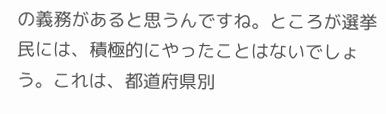の義務があると思うんですね。ところが選挙民には、積極的にやったことはないでしょう。これは、都道府県別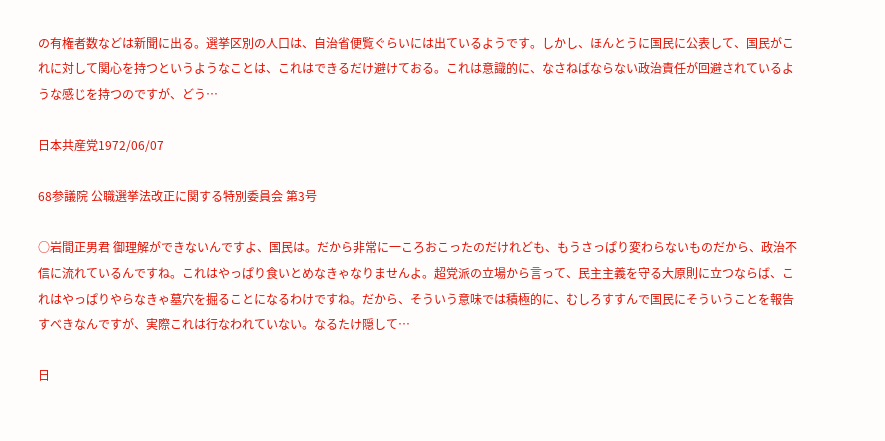の有権者数などは新聞に出る。選挙区別の人口は、自治省便覧ぐらいには出ているようです。しかし、ほんとうに国民に公表して、国民がこれに対して関心を持つというようなことは、これはできるだけ避けておる。これは意識的に、なさねばならない政治責任が回避されているような感じを持つのですが、どう…

日本共産党1972/06/07

68参議院 公職選挙法改正に関する特別委員会 第3号

○岩間正男君 御理解ができないんですよ、国民は。だから非常に一ころおこったのだけれども、もうさっぱり変わらないものだから、政治不信に流れているんですね。これはやっぱり食いとめなきゃなりませんよ。超党派の立場から言って、民主主義を守る大原則に立つならば、これはやっぱりやらなきゃ墓穴を掘ることになるわけですね。だから、そういう意味では積極的に、むしろすすんで国民にそういうことを報告すべきなんですが、実際これは行なわれていない。なるたけ隠して…

日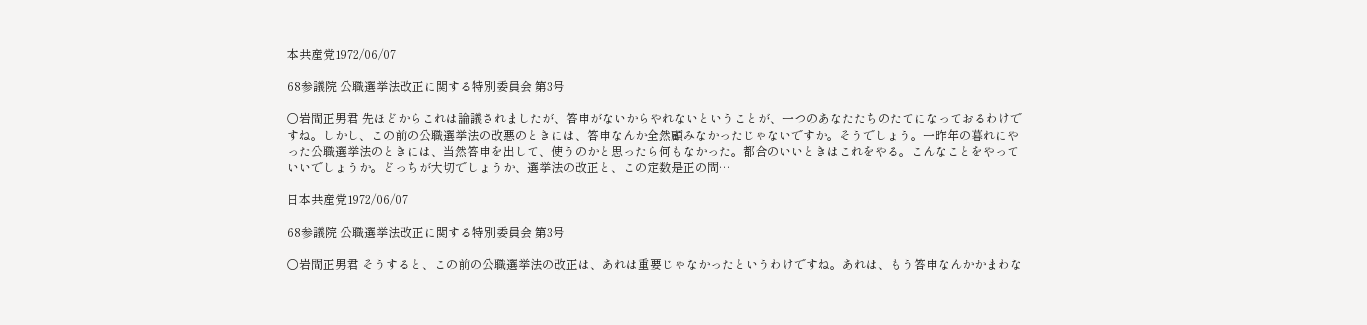本共産党1972/06/07

68参議院 公職選挙法改正に関する特別委員会 第3号

○岩間正男君 先ほどからこれは論議されましたが、答申がないからやれないということが、一つのあなたたちのたてになっておるわけですね。しかし、この前の公職選挙法の改悪のときには、答申なんか全然顧みなかったじゃないですか。そうでしょう。一昨年の暮れにやった公職選挙法のときには、当然答申を出して、使うのかと思ったら何もなかった。都合のいいときはこれをやる。こんなことをやっていいでしょうか。どっちが大切でしょうか、選挙法の改正と、この定数是正の問…

日本共産党1972/06/07

68参議院 公職選挙法改正に関する特別委員会 第3号

○岩間正男君 そうすると、この前の公職選挙法の改正は、あれは重要じゃなかったというわけですね。あれは、もう答申なんかかまわな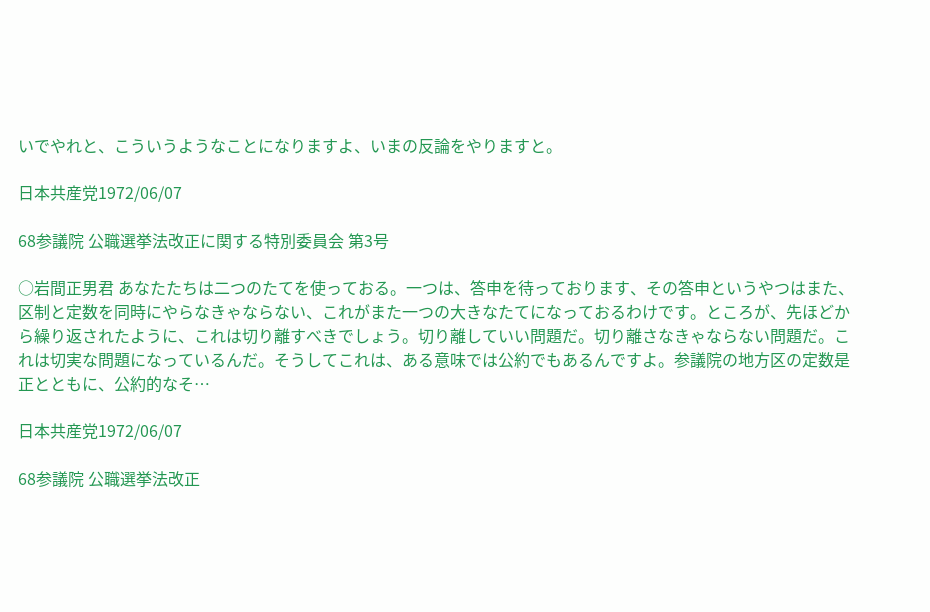いでやれと、こういうようなことになりますよ、いまの反論をやりますと。

日本共産党1972/06/07

68参議院 公職選挙法改正に関する特別委員会 第3号

○岩間正男君 あなたたちは二つのたてを使っておる。一つは、答申を待っております、その答申というやつはまた、区制と定数を同時にやらなきゃならない、これがまた一つの大きなたてになっておるわけです。ところが、先ほどから繰り返されたように、これは切り離すべきでしょう。切り離していい問題だ。切り離さなきゃならない問題だ。これは切実な問題になっているんだ。そうしてこれは、ある意味では公約でもあるんですよ。参議院の地方区の定数是正とともに、公約的なそ…

日本共産党1972/06/07

68参議院 公職選挙法改正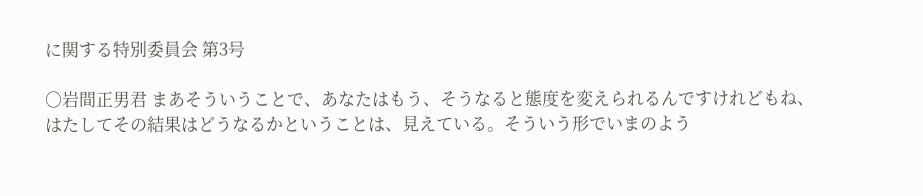に関する特別委員会 第3号

○岩間正男君 まあそういうことで、あなたはもう、そうなると態度を変えられるんですけれどもね、はたしてその結果はどうなるかということは、見えている。そういう形でいまのよう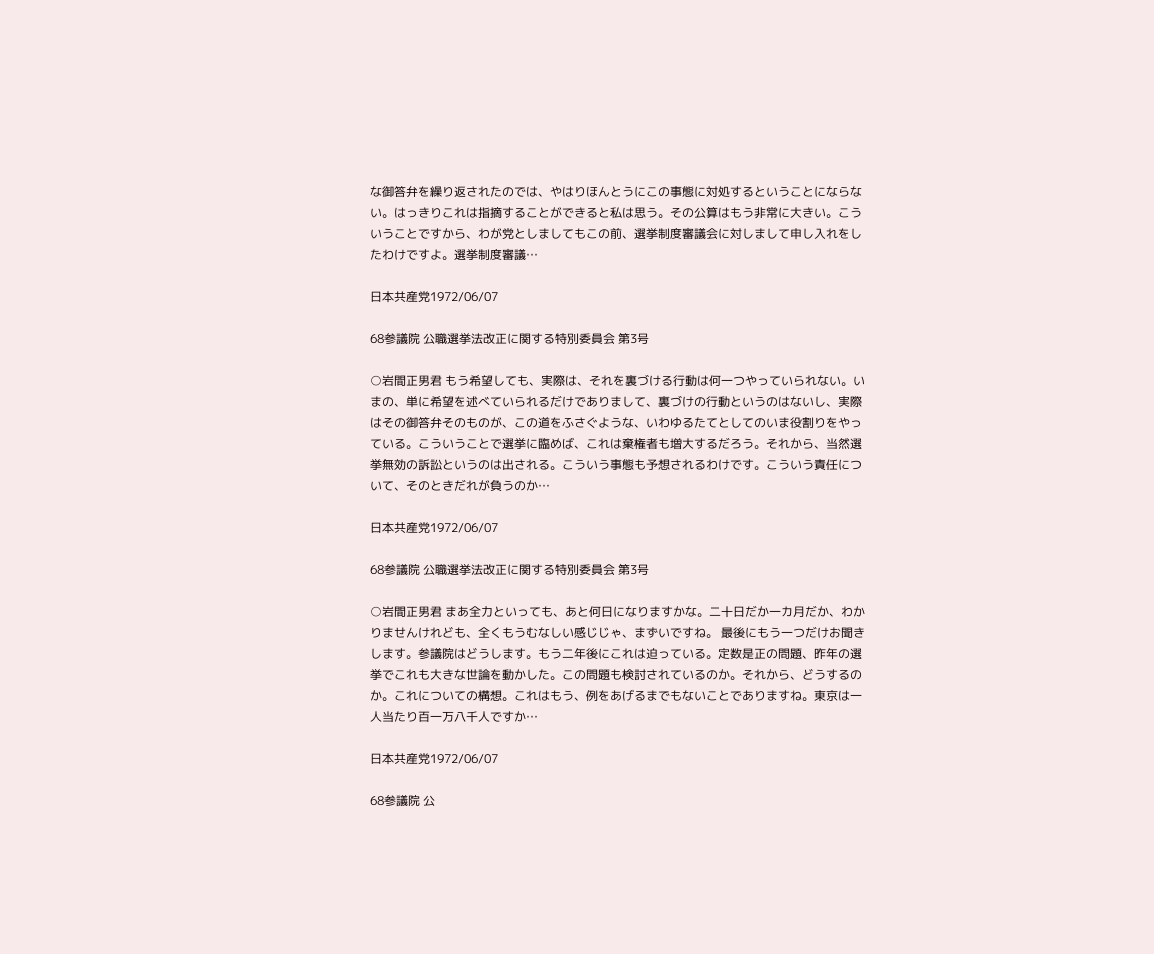な御答弁を繰り返されたのでは、やはりほんとうにこの事態に対処するということにならない。はっきりこれは指摘することができると私は思う。その公算はもう非常に大きい。こういうことですから、わが党としましてもこの前、選挙制度審議会に対しまして申し入れをしたわけですよ。選挙制度審議…

日本共産党1972/06/07

68参議院 公職選挙法改正に関する特別委員会 第3号

○岩間正男君 もう希望しても、実際は、それを裏づける行動は何一つやっていられない。いまの、単に希望を述べていられるだけでありまして、裏づけの行動というのはないし、実際はその御答弁そのものが、この道をふさぐような、いわゆるたてとしてのいま役割りをやっている。こういうことで選挙に臨めば、これは棄権者も増大するだろう。それから、当然選挙無効の訴訟というのは出される。こういう事態も予想されるわけです。こういう責任について、そのときだれが負うのか…

日本共産党1972/06/07

68参議院 公職選挙法改正に関する特別委員会 第3号

○岩間正男君 まあ全力といっても、あと何日になりますかな。二十日だか一カ月だか、わかりませんけれども、全くもうむなしい感じじゃ、まずいですね。 最後にもう一つだけお聞きします。参議院はどうします。もう二年後にこれは迫っている。定数是正の問題、昨年の選挙でこれも大きな世論を動かした。この問題も検討されているのか。それから、どうするのか。これについての構想。これはもう、例をあげるまでもないことでありますね。東京は一人当たり百一万八千人ですか…

日本共産党1972/06/07

68参議院 公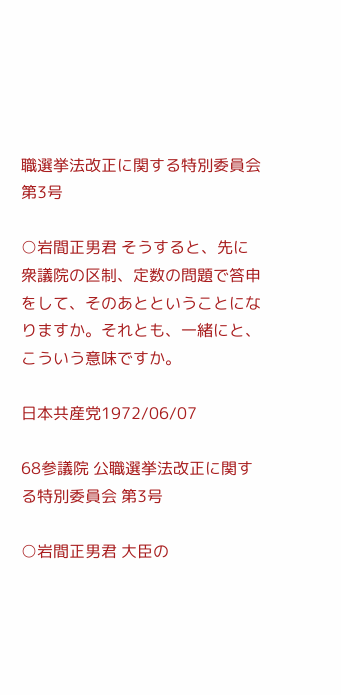職選挙法改正に関する特別委員会 第3号

○岩間正男君 そうすると、先に衆議院の区制、定数の問題で答申をして、そのあとということになりますか。それとも、一緒にと、こういう意味ですか。

日本共産党1972/06/07

68参議院 公職選挙法改正に関する特別委員会 第3号

○岩間正男君 大臣の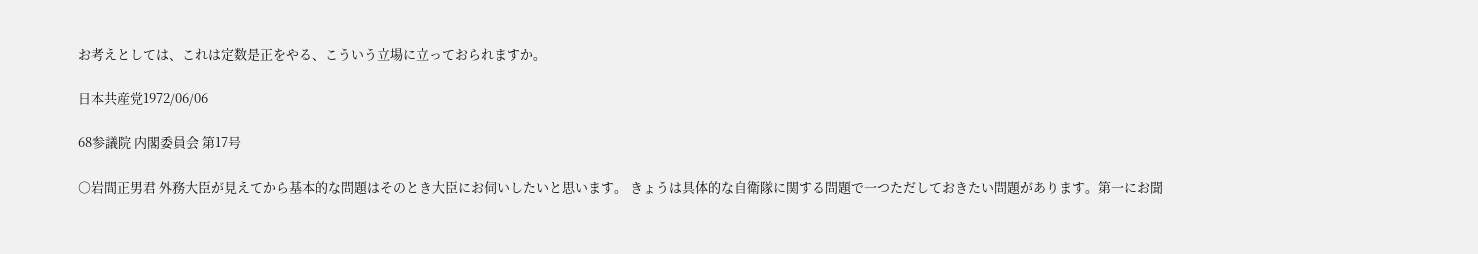お考えとしては、これは定数是正をやる、こういう立場に立っておられますか。

日本共産党1972/06/06

68参議院 内閣委員会 第17号

○岩間正男君 外務大臣が見えてから基本的な問題はそのとき大臣にお伺いしたいと思います。 きょうは具体的な自衛隊に関する問題で一つただしておきたい問題があります。第一にお聞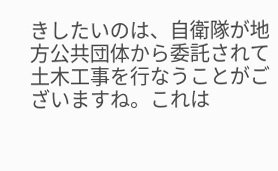きしたいのは、自衛隊が地方公共団体から委託されて土木工事を行なうことがございますね。これは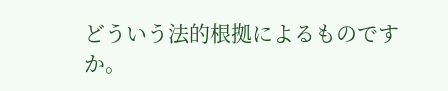どういう法的根拠によるものですか。